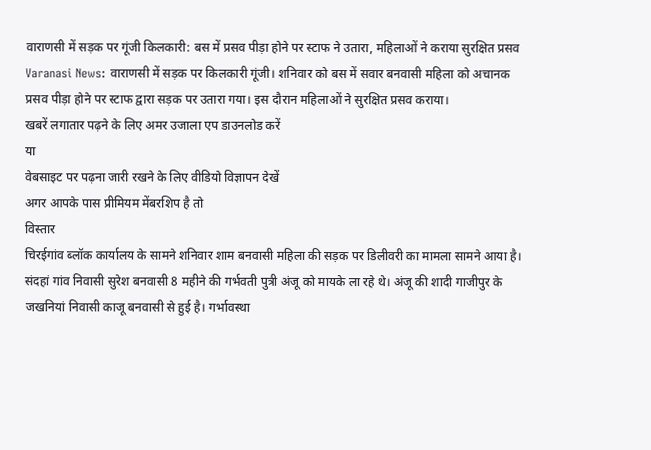वाराणसी में सड़क पर गूंजी किलकारी: बस में प्रसव पीड़ा होने पर स्टाफ ने उतारा, महिलाओं ने कराया सुरक्षित प्रसव
Varanasi News: वाराणसी में सड़क पर किलकारी गूंजी। शनिवार को बस में सवार बनवासी महिला को अचानक प्रसव पीड़ा होने पर स्टाफ द्वारा सड़क पर उतारा गया। इस दौरान महिलाओं ने सुरक्षित प्रसव कराया।
खबरें लगातार पढ़ने के लिए अमर उजाला एप डाउनलोड करें
या
वेबसाइट पर पढ़ना जारी रखने के लिए वीडियो विज्ञापन देखें
अगर आपके पास प्रीमियम मेंबरशिप है तो
विस्तार
चिरईगांव ब्लॉक कार्यालय के सामने शनिवार शाम बनवासी महिला की सड़क पर डिलीवरी का मामला सामने आया है। संदहां गांव निवासी सुरेश बनवासी 8 महीने की गर्भवती पुत्री अंजू को मायके ला रहे थे। अंजू की शादी गाजीपुर के जखनियां निवासी काजू बनवासी से हुई है। गर्भावस्था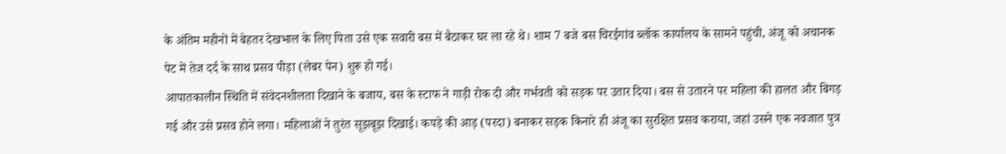के अंतिम महीनों में बेहतर देखभाल के लिए पिता उसे एक सवारी बस में बैठाकर घर ला रहे थे। शाम 7 बजे बस चिरईगांव ब्लॉक कार्यालय के सामने पहुंची, अंजू को अचानक पेट में तेज दर्द के साथ प्रसव पीड़ा (लेबर पेन) शुरू हो गई।
आपातकालीन स्थिति में संवेदनशीलता दिखाने के बजाय, बस के स्टाफ ने गाड़ी रोक दी और गर्भवती को सड़क पर उतार दिया। बस से उतारने पर महिला की हालत और बिगड़ गई और उसे प्रसव होने लगा। महिलाओं ने तुरंत सूझबूझ दिखाई। कपड़े की आड़ (परदा) बनाकर सड़क किनारे ही अंजू का सुरक्षित प्रसव कराया, जहां उसने एक नवजात पुत्र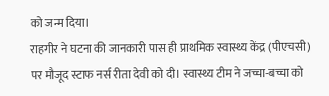को जन्म दिया।
राहगीर ने घटना की जानकारी पास ही प्राथमिक स्वास्थ्य केंद्र (पीएचसी) पर मौजूद स्टाफ नर्स रीता देवी को दी। स्वास्थ्य टीम ने जच्चा-बच्चा को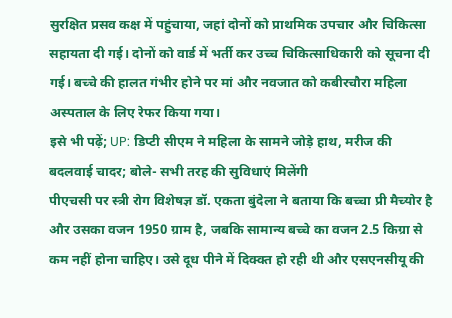सुरक्षित प्रसव कक्ष में पहुंचाया, जहां दोनों को प्राथमिक उपचार और चिकित्सा सहायता दी गई। दोनों को वार्ड में भर्ती कर उच्च चिकित्साधिकारी को सूचना दी गई। बच्चे की हालत गंभीर होने पर मां और नवजात को कबीरचौरा महिला अस्पताल के लिए रेफर किया गया।
इसे भी पढ़ें; UP: डिप्टी सीएम ने महिला के सामने जोड़े हाथ, मरीज की बदलवाई चादर; बोले- सभी तरह की सुविधाएं मिलेंगी
पीएचसी पर स्त्री रोग विशेषज्ञ डॉ. एकता बुंदेला ने बताया कि बच्चा प्री मैच्योर है और उसका वजन 1950 ग्राम है, जबकि सामान्य बच्चे का वजन 2.5 किग्रा से कम नहीं होना चाहिए। उसे दूध पीने में दिक्क्त हो रही थी और एसएनसीयू की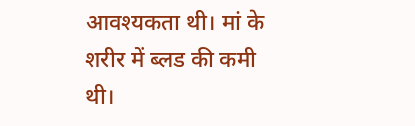आवश्यकता थी। मां के शरीर में ब्लड की कमी थी।